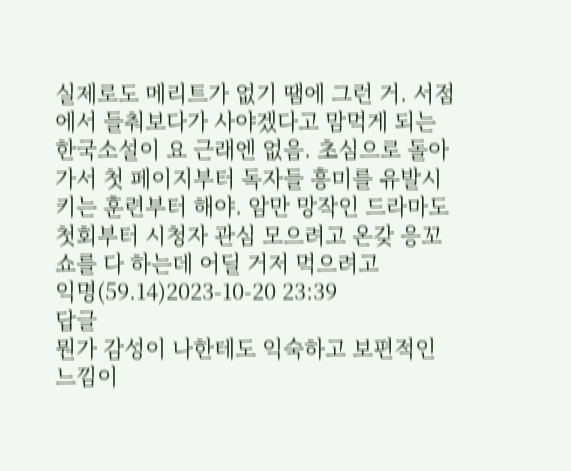실제로도 메리트가 없기 땜에 그런 거. 서점에서 들춰보다가 사야겠다고 맘먹게 되는 한국소설이 요 근래엔 없음. 초심으로 돌아가서 첫 페이지부터 독자들 흥미를 유발시키는 훈련부터 해야. 암만 망작인 드라마도 첫회부터 시청자 관심 모으려고 온갖 응꼬쇼를 다 하는데 어딜 거저 먹으려고
익명(59.14)2023-10-20 23:39
답글
뭔가 감성이 나한테도 익숙하고 보편적인 느낌이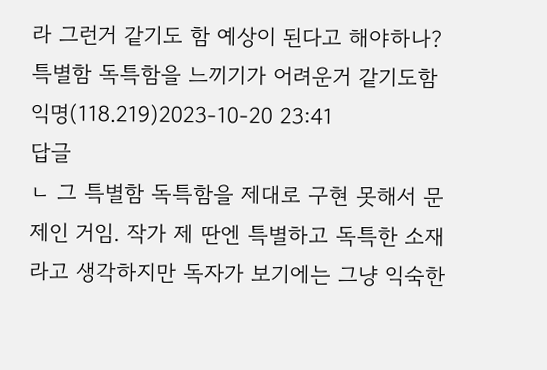라 그런거 같기도 함 예상이 된다고 해야하나? 특별함 독특함을 느끼기가 어려운거 같기도함
익명(118.219)2023-10-20 23:41
답글
ㄴ 그 특별함 독특함을 제대로 구현 못해서 문제인 거임. 작가 제 딴엔 특별하고 독특한 소재라고 생각하지만 독자가 보기에는 그냥 익숙한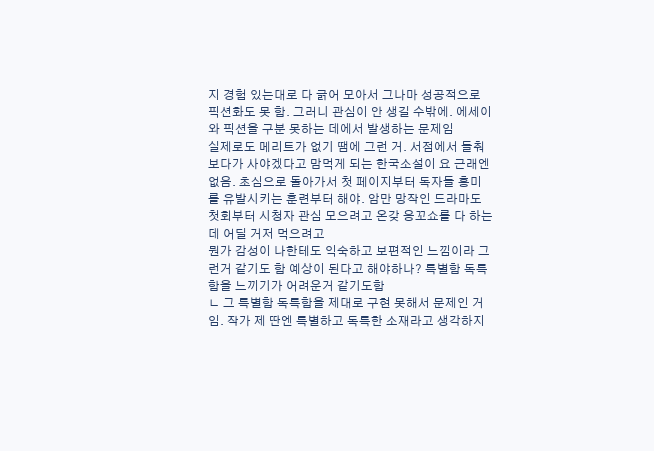지 경험 있는대로 다 긁어 모아서 그나마 성공적으로 픽션화도 못 함. 그러니 관심이 안 생길 수밖에. 에세이와 픽션을 구분 못하는 데에서 발생하는 문제임
실제로도 메리트가 없기 땜에 그런 거. 서점에서 들춰보다가 사야겠다고 맘먹게 되는 한국소설이 요 근래엔 없음. 초심으로 돌아가서 첫 페이지부터 독자들 흥미를 유발시키는 훈련부터 해야. 암만 망작인 드라마도 첫회부터 시청자 관심 모으려고 온갖 응꼬쇼를 다 하는데 어딜 거저 먹으려고
뭔가 감성이 나한테도 익숙하고 보편적인 느낌이라 그런거 같기도 함 예상이 된다고 해야하나? 특별함 독특함을 느끼기가 어려운거 같기도함
ㄴ 그 특별함 독특함을 제대로 구현 못해서 문제인 거임. 작가 제 딴엔 특별하고 독특한 소재라고 생각하지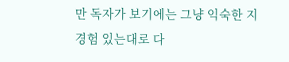만 독자가 보기에는 그냥 익숙한 지 경험 있는대로 다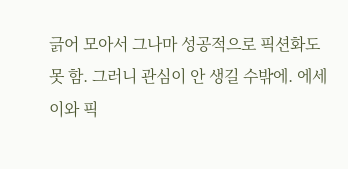긁어 모아서 그나마 성공적으로 픽션화도 못 함. 그러니 관심이 안 생길 수밖에. 에세이와 픽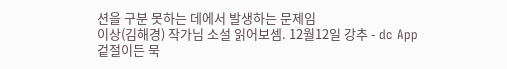션을 구분 못하는 데에서 발생하는 문제임
이상(김해경) 작가님 소설 읽어보셈. 12월12일 강추 - dc App
겉절이든 묵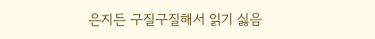은지든 구질구질해서 읽기 싫음